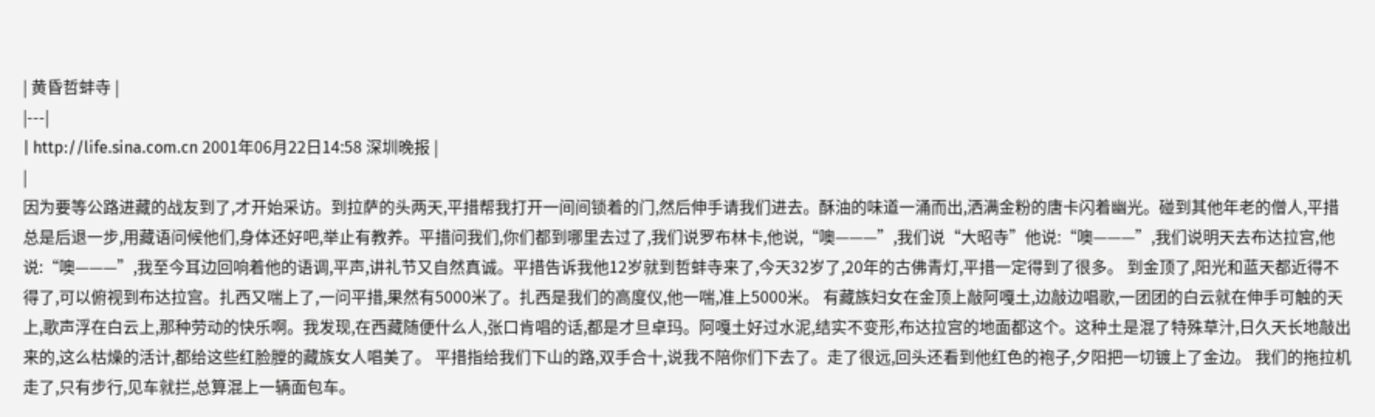| 黄昏哲蚌寺 |
|---|
| http://life.sina.com.cn 2001年06月22日14:58 深圳晚报 |
|
因为要等公路进藏的战友到了,才开始采访。到拉萨的头两天,平措帮我打开一间间锁着的门,然后伸手请我们进去。酥油的味道一涌而出,洒满金粉的唐卡闪着幽光。碰到其他年老的僧人,平措总是后退一步,用藏语问候他们,身体还好吧,举止有教养。平措问我们,你们都到哪里去过了,我们说罗布林卡,他说,“噢———”,我们说“大昭寺”他说:“噢———”,我们说明天去布达拉宫,他说:“噢———”,我至今耳边回响着他的语调,平声,讲礼节又自然真诚。平措告诉我他12岁就到哲蚌寺来了,今天32岁了,20年的古佛青灯,平措一定得到了很多。 到金顶了,阳光和蓝天都近得不得了,可以俯视到布达拉宫。扎西又喘上了,一问平措,果然有5000米了。扎西是我们的高度仪,他一喘,准上5000米。 有藏族妇女在金顶上敲阿嘎土,边敲边唱歌,一团团的白云就在伸手可触的天上,歌声浮在白云上,那种劳动的快乐啊。我发现,在西藏随便什么人,张口肯唱的话,都是才旦卓玛。阿嘎土好过水泥,结实不变形,布达拉宫的地面都这个。这种土是混了特殊草汁,日久天长地敲出来的,这么枯燥的活计,都给这些红脸膛的藏族女人唱美了。 平措指给我们下山的路,双手合十,说我不陪你们下去了。走了很远,回头还看到他红色的袍子,夕阳把一切镀上了金边。 我们的拖拉机走了,只有步行,见车就拦,总算混上一辆面包车。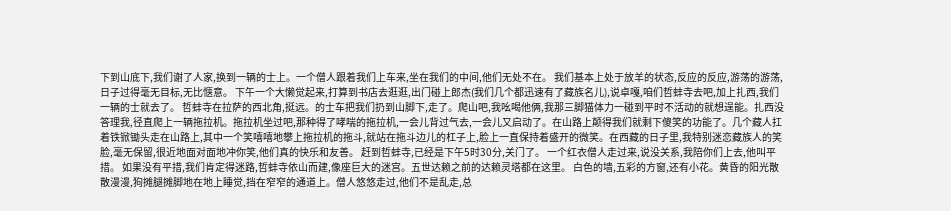下到山底下,我们谢了人家,换到一辆的士上。一个僧人跟着我们上车来,坐在我们的中间,他们无处不在。 我们基本上处于放羊的状态,反应的反应,游荡的游荡,日子过得毫无目标,无比惬意。 下午一个大懒觉起来,打算到书店去逛逛,出门碰上郎杰(我们几个都迅速有了藏族名儿),说卓嘎,咱们哲蚌寺去吧,加上扎西,我们一辆的士就去了。 哲蚌寺在拉萨的西北角,挺远。的士车把我们扔到山脚下,走了。爬山吧,我吆喝他俩,我那三脚猫体力一碰到平时不活动的就想逞能。扎西没答理我,径直爬上一辆拖拉机。拖拉机坐过吧,那种得了哮喘的拖拉机,一会儿背过气去,一会儿又启动了。在山路上颠得我们就剩下傻笑的功能了。几个藏人扛着铁锨锄头走在山路上,其中一个笑嘻嘻地攀上拖拉机的拖斗,就站在拖斗边儿的杠子上,脸上一直保持着盛开的微笑。在西藏的日子里,我特别迷恋藏族人的笑脸,毫无保留,很近地面对面地冲你笑,他们真的快乐和友善。 赶到哲蚌寺,已经是下午5时30分,关门了。 一个红衣僧人走过来,说没关系,我陪你们上去,他叫平措。 如果没有平措,我们肯定得迷路,哲蚌寺依山而建,像座巨大的迷宫。五世达赖之前的达赖灵塔都在这里。 白色的墙,五彩的方窗,还有小花。黄昏的阳光散散漫漫,狗摊腿摊脚地在地上睡觉,挡在窄窄的通道上。僧人悠悠走过,他们不是乱走,总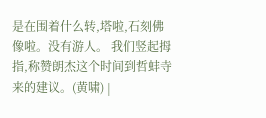是在围着什么转,塔啦,石刻佛像啦。没有游人。 我们竖起拇指,称赞朗杰这个时间到哲蚌寺来的建议。(黄啸) |